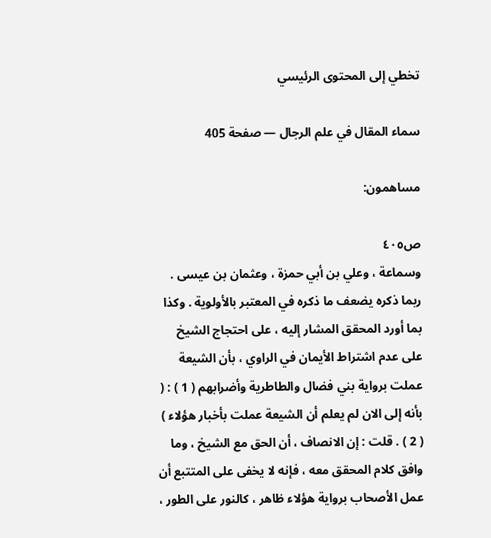تخطي إلى المحتوى الرئيسي

سماء المقال في علم الرجال — صفحة 405

مساهمون:

ص٤٠٥
وسماعة ، وعلي بن أبي حمزة ، وعثمان بن عيسى . ربما ذكره يضعف ما ذكره في المعتبر بالأولوية . وكذا بما أورد المحقق المشار إليه ، على احتجاج الشيخ على عدم اشتراط الأيمان في الراوي ، بأن الشيعة عملت برواية بني فضال والطاطرية وأضرابهم ( 1 ) : ( بأنه إلى الان لم يعلم أن الشيعة عملت بأخبار هؤلاء ) ( 2 ) . قلت : إن الانصاف ، أن الحق مع الشيخ ، وما وافق كلام المحقق معه ، فإنه لا يخفى على المتتبع أن عمل الأصحاب برواية هؤلاء ظاهر ، كالنور على الطور ،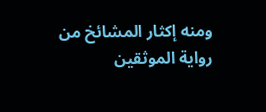ومنه إكثار المشائخ من رواية الموثقين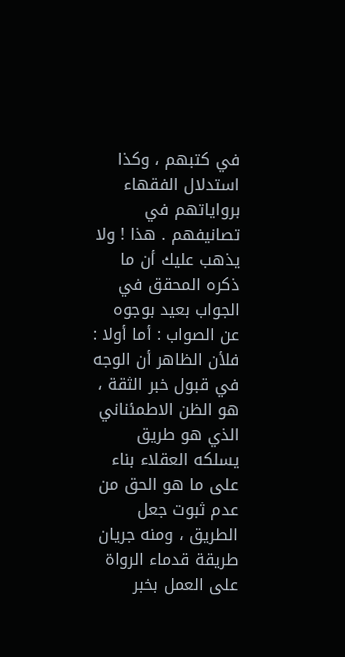في كتبهم ، وكذا استدلال الفقهاء برواياتهم في تصانيفهم . هذا ! ولا يذهب عليك أن ما ذكره المحقق في الجواب بعيد بوجوه عن الصواب : أما أولا : فلأن الظاهر أن الوجه في قبول خبر الثقة ، هو الظن الاطمئناني الذي هو طريق يسلكه العقلاء بناء على ما هو الحق من عدم ثبوت جعل الطريق ، ومنه جريان طريقة قدماء الرواة على العمل بخبر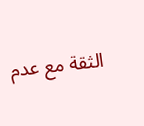الثقة مع عدم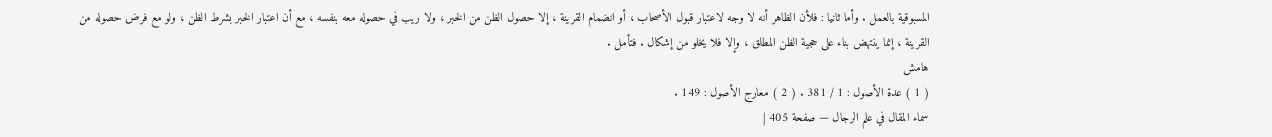المسبوقية بالعمل . وأما ثانيا : فلأن الظاهر أنه لا وجه لاعتبار قبول الأصحاب ، أو انضمام القرينة ، إلا حصول الظن من الخبر ، ولا ريب في حصوله معه بنفسه ، مع أن اعتبار الخبر بشرط الظن ، ولو مع فرض حصوله من القرينة ، إنما ينتهض بناء على حجية الظن المطلق ، وإلا فلا يخلو من إشكال . فتأمل .
هامش
( 1 ) عدة الأصول : 1 / 381 . ( 2 ) معارج الأصول : 149 .
سماء المقال في علم الرجال — صفحة 405 |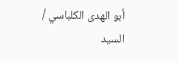أبو الهدى الكلباسي / السيد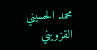محمد الحسيني القزويني